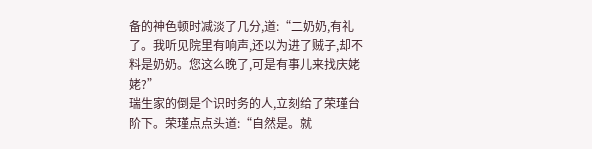备的神色顿时减淡了几分,道:“二奶奶,有礼了。我听见院里有响声,还以为进了贼子,却不料是奶奶。您这么晚了,可是有事儿来找庆姥姥?”
瑞生家的倒是个识时务的人,立刻给了荣瑾台阶下。荣瑾点点头道:“自然是。就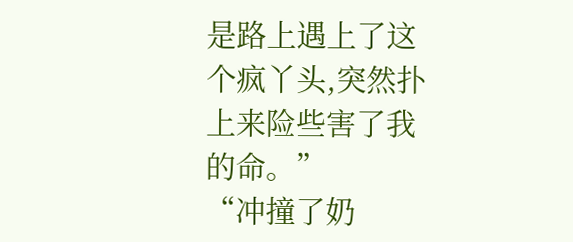是路上遇上了这个疯丫头,突然扑上来险些害了我的命。”
“冲撞了奶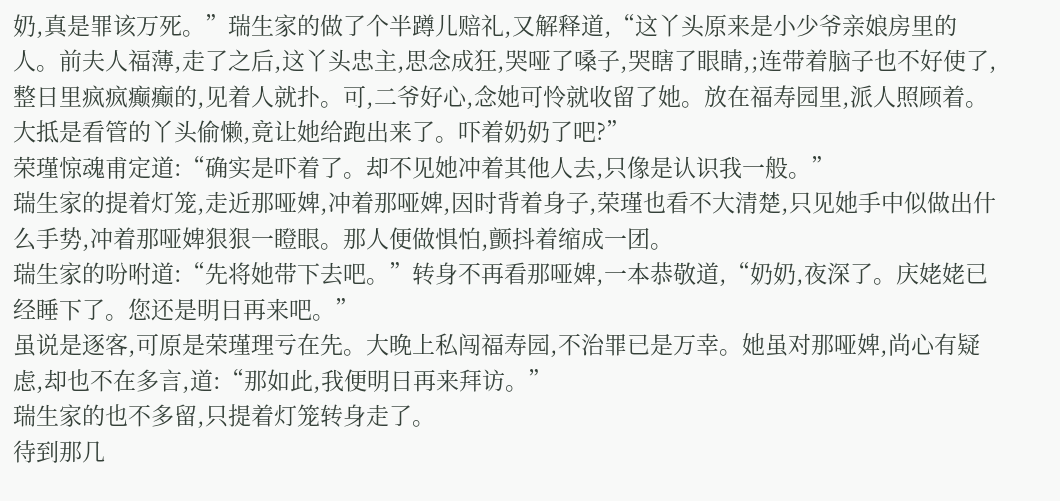奶,真是罪该万死。”瑞生家的做了个半蹲儿赔礼,又解释道,“这丫头原来是小少爷亲娘房里的人。前夫人福薄,走了之后,这丫头忠主,思念成狂,哭哑了嗓子,哭瞎了眼睛,;连带着脑子也不好使了,整日里疯疯癫癫的,见着人就扑。可,二爷好心,念她可怜就收留了她。放在福寿园里,派人照顾着。大抵是看管的丫头偷懒,竟让她给跑出来了。吓着奶奶了吧?”
荣瑾惊魂甫定道:“确实是吓着了。却不见她冲着其他人去,只像是认识我一般。”
瑞生家的提着灯笼,走近那哑婢,冲着那哑婢,因时背着身子,荣瑾也看不大清楚,只见她手中似做出什么手势,冲着那哑婢狠狠一瞪眼。那人便做惧怕,颤抖着缩成一团。
瑞生家的吩咐道:“先将她带下去吧。”转身不再看那哑婢,一本恭敬道,“奶奶,夜深了。庆姥姥已经睡下了。您还是明日再来吧。”
虽说是逐客,可原是荣瑾理亏在先。大晚上私闯福寿园,不治罪已是万幸。她虽对那哑婢,尚心有疑虑,却也不在多言,道:“那如此,我便明日再来拜访。”
瑞生家的也不多留,只提着灯笼转身走了。
待到那几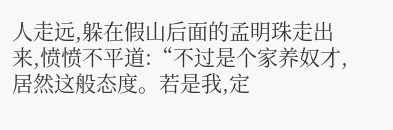人走远,躲在假山后面的孟明珠走出来,愤愤不平道:“不过是个家养奴才,居然这般态度。若是我,定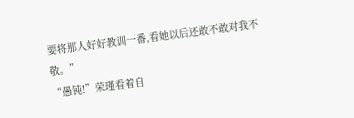要将那人好好教训一番,看她以后还敢不敢对我不敬。”
“愚钝!”荣瑾看着自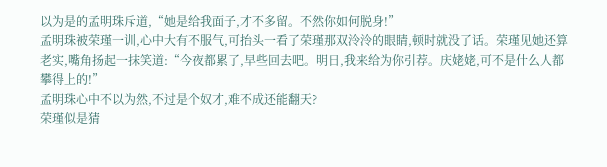以为是的孟明珠斥道,“她是给我面子,才不多留。不然你如何脱身!”
孟明珠被荣瑾一训,心中大有不服气,可抬头一看了荣瑾那双泠泠的眼睛,顿时就没了话。荣瑾见她还算老实,嘴角扬起一抹笑道:“今夜都累了,早些回去吧。明日,我来给为你引荐。庆姥姥,可不是什么人都攀得上的!”
孟明珠心中不以为然,不过是个奴才,难不成还能翻天?
荣瑾似是猜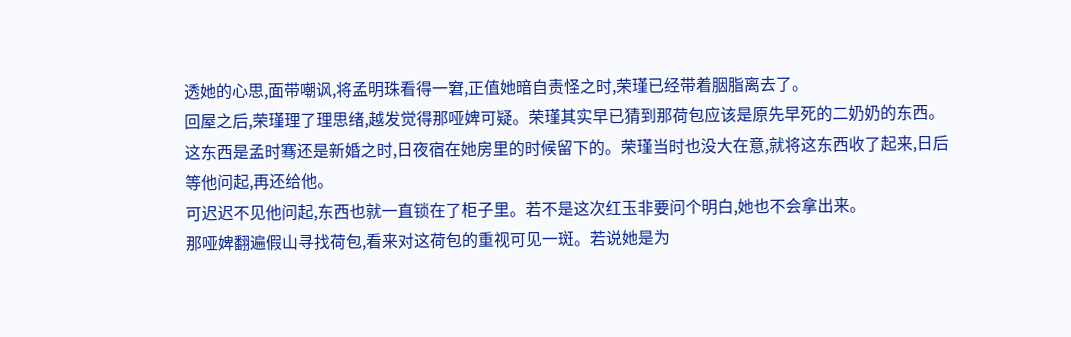透她的心思,面带嘲讽,将孟明珠看得一窘,正值她暗自责怪之时,荣瑾已经带着胭脂离去了。
回屋之后,荣瑾理了理思绪,越发觉得那哑婢可疑。荣瑾其实早已猜到那荷包应该是原先早死的二奶奶的东西。这东西是孟时骞还是新婚之时,日夜宿在她房里的时候留下的。荣瑾当时也没大在意,就将这东西收了起来,日后等他问起,再还给他。
可迟迟不见他问起,东西也就一直锁在了柜子里。若不是这次红玉非要问个明白,她也不会拿出来。
那哑婢翻遍假山寻找荷包,看来对这荷包的重视可见一斑。若说她是为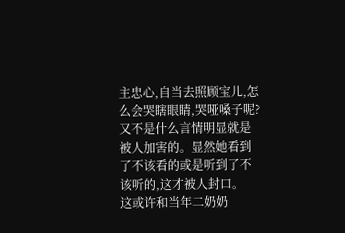主忠心,自当去照顾宝儿,怎么会哭瞎眼睛,哭哑嗓子呢?又不是什么言情明显就是被人加害的。显然她看到了不该看的或是听到了不该听的,这才被人封口。
这或许和当年二奶奶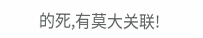的死,有莫大关联!